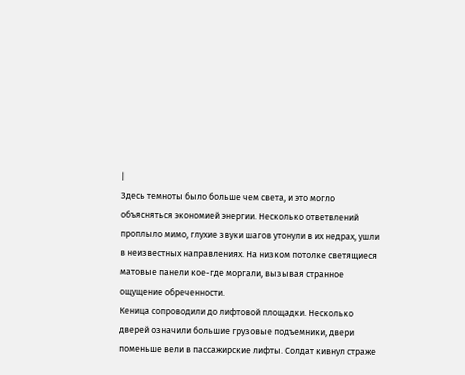|
Здесь темноты было больше чем света, и это могло объясняться экономией энергии. Несколько ответвлений проплыло мимо, глухие звуки шагов утонули в их недрах, ушли в неизвестных направлениях. На низком потолке светящиеся матовые панели кое-где моргали, вызывая странное ощущение обреченности.
Кеница сопроводили до лифтовой площадки. Несколько дверей означили большие грузовые подъемники, двери поменьше вели в пассажирские лифты. Солдат кивнул страже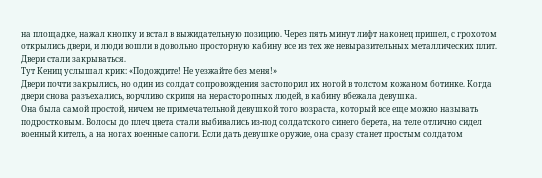на площадке, нажал кнопку и встал в выжидательную позицию. Через пять минут лифт наконец пришел, с грохотом открылись двери, и люди вошли в довольно просторную кабину все из тех же невыразительных металлических плит.
Двери стали закрываться.
Тут Кениц услышал крик: «Подождите! Не уезжайте без меня!»
Двери почти закрылись, но один из солдат сопровождения застопорил их ногой в толстом кожаном ботинке. Когда двери снова разъехались, ворчливо скрипя на нерасторопных людей, в кабину вбежала девушка.
Она была самой простой, ничем не примечательной девушкой того возраста, который все еще можно называть подростковым. Волосы до плеч цвета стали выбивались из-под солдатского синего берета, на теле отлично сидел военный китель, а на ногах военные сапоги. Если дать девушке оружие, она сразу станет простым солдатом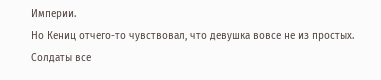Империи.
Но Кениц отчего-то чувствовал, что девушка вовсе не из простых.
Солдаты все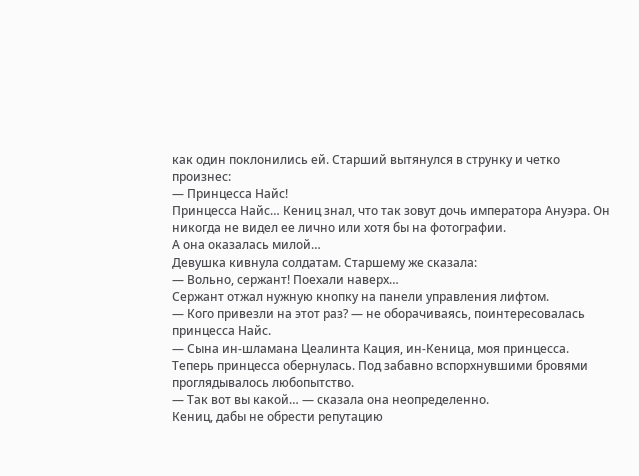как один поклонились ей. Старший вытянулся в струнку и четко произнес:
— Принцесса Найс!
Принцесса Найс… Кениц знал, что так зовут дочь императора Ануэра. Он никогда не видел ее лично или хотя бы на фотографии.
А она оказалась милой…
Девушка кивнула солдатам. Старшему же сказала:
— Вольно, сержант! Поехали наверх…
Сержант отжал нужную кнопку на панели управления лифтом.
— Кого привезли на этот раз? — не оборачиваясь, поинтересовалась принцесса Найс.
— Сына ин-шламана Цеалинта Кация, ин-Кеница, моя принцесса.
Теперь принцесса обернулась. Под забавно вспорхнувшими бровями проглядывалось любопытство.
— Так вот вы какой… — сказала она неопределенно.
Кениц, дабы не обрести репутацию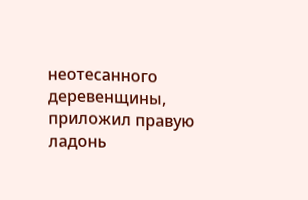неотесанного деревенщины, приложил правую ладонь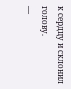к сердцу и склонил голову.
—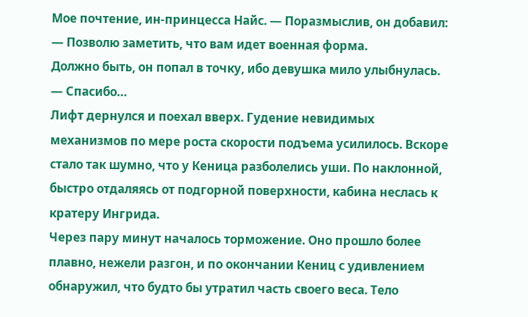Мое почтение, ин-принцесса Найс. — Поразмыслив, он добавил: — Позволю заметить, что вам идет военная форма.
Должно быть, он попал в точку, ибо девушка мило улыбнулась.
— Спасибо…
Лифт дернулся и поехал вверх. Гудение невидимых механизмов по мере роста скорости подъема усилилось. Вскоре стало так шумно, что у Кеница разболелись уши. По наклонной, быстро отдаляясь от подгорной поверхности, кабина неслась к кратеру Ингрида.
Через пару минут началось торможение. Оно прошло более плавно, нежели разгон, и по окончании Кениц с удивлением обнаружил, что будто бы утратил часть своего веса. Тело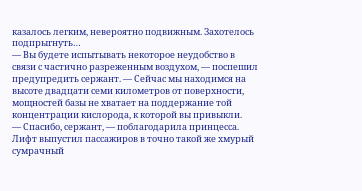казалось легким, невероятно подвижным. Захотелось подпрыгнуть…
— Вы будете испытывать некоторое неудобство в связи с частично разреженным воздухом, — поспешил предупредить сержант. — Сейчас мы находимся на высоте двадцати семи километров от поверхности, мощностей базы не хватает на поддержание той концентрации кислорода, к которой вы привыкли.
— Спасибо, сержант, — поблагодарила принцесса.
Лифт выпустил пассажиров в точно такой же хмурый сумрачный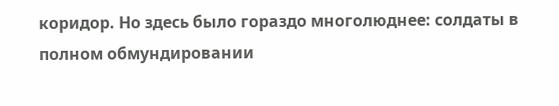коридор. Но здесь было гораздо многолюднее: солдаты в полном обмундировании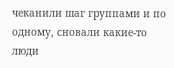чеканили шаг группами и по одному, сновали какие-то люди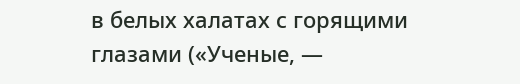в белых халатах с горящими глазами («Ученые, —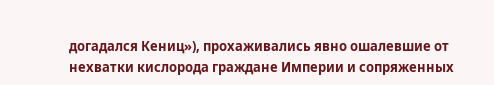догадался Кениц»), прохаживались явно ошалевшие от нехватки кислорода граждане Империи и сопряженных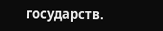государств.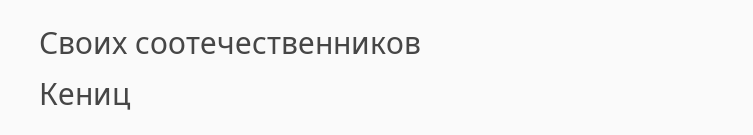Своих соотечественников Кениц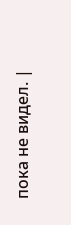пока не видел. |